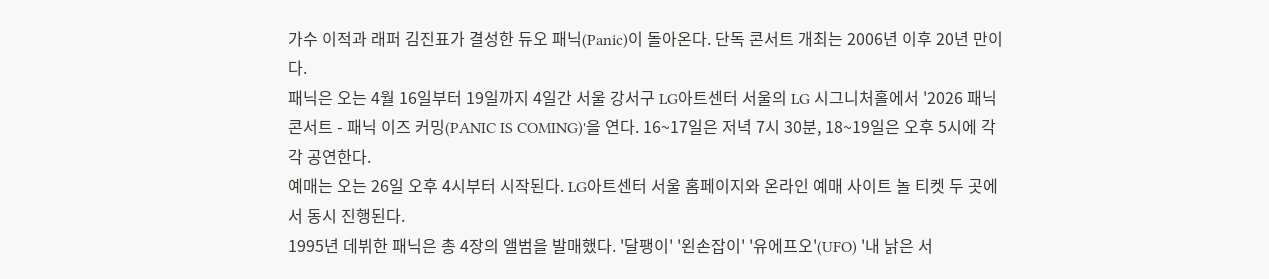가수 이적과 래퍼 김진표가 결성한 듀오 패닉(Panic)이 돌아온다. 단독 콘서트 개최는 2006년 이후 20년 만이다.
패닉은 오는 4월 16일부터 19일까지 4일간 서울 강서구 LG아트센터 서울의 LG 시그니처홀에서 '2026 패닉 콘서트 - 패닉 이즈 커밍(PANIC IS COMING)'을 연다. 16~17일은 저녁 7시 30분, 18~19일은 오후 5시에 각각 공연한다.
예매는 오는 26일 오후 4시부터 시작된다. LG아트센터 서울 홈페이지와 온라인 예매 사이트 놀 티켓 두 곳에서 동시 진행된다.
1995년 데뷔한 패닉은 총 4장의 앨범을 발매했다. '달팽이' '왼손잡이' '유에프오'(UFO) '내 낡은 서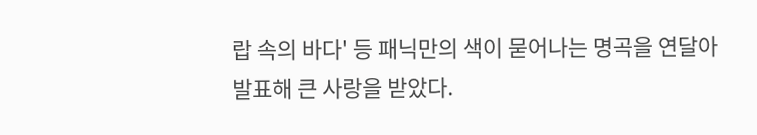랍 속의 바다' 등 패닉만의 색이 묻어나는 명곡을 연달아 발표해 큰 사랑을 받았다.